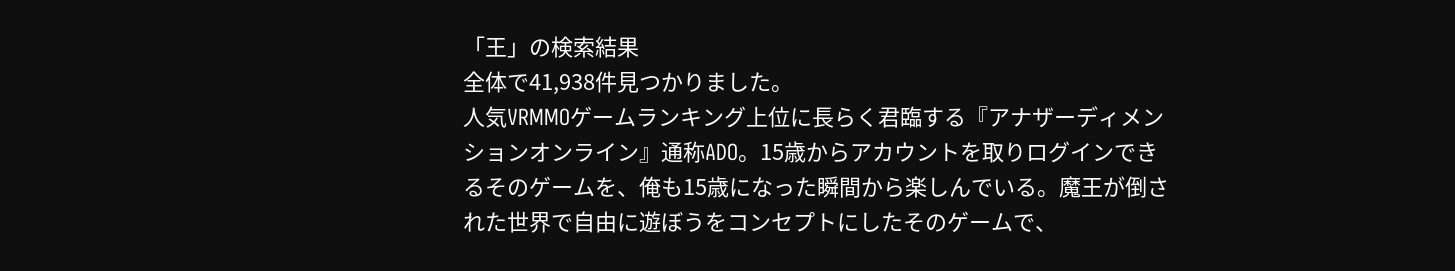「王」の検索結果
全体で41,938件見つかりました。
人気VRMMOゲームランキング上位に長らく君臨する『アナザーディメンションオンライン』通称ADO。15歳からアカウントを取りログインできるそのゲームを、俺も15歳になった瞬間から楽しんでいる。魔王が倒された世界で自由に遊ぼうをコンセプトにしたそのゲームで、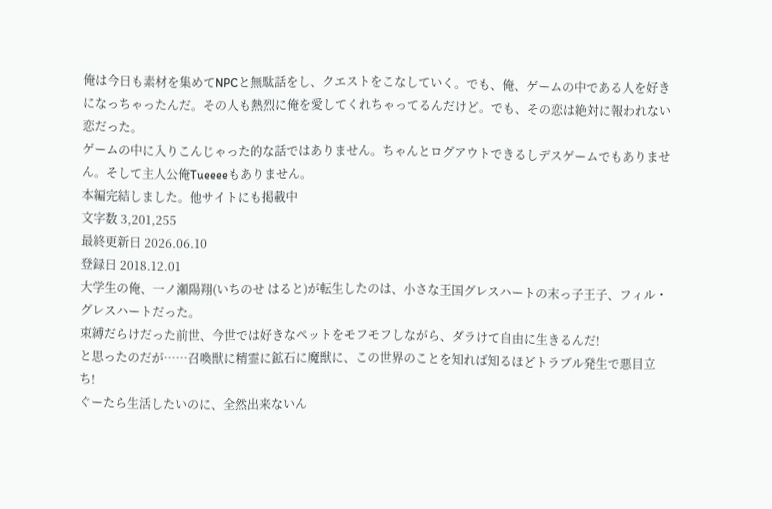俺は今日も素材を集めてNPCと無駄話をし、クエストをこなしていく。でも、俺、ゲームの中である人を好きになっちゃったんだ。その人も熱烈に俺を愛してくれちゃってるんだけど。でも、その恋は絶対に報われない恋だった。
ゲームの中に入りこんじゃった的な話ではありません。ちゃんとログアウトできるしデスゲームでもありません。そして主人公俺Tueeeeもありません。
本編完結しました。他サイトにも掲載中
文字数 3,201,255
最終更新日 2026.06.10
登録日 2018.12.01
大学生の俺、一ノ瀬陽翔(いちのせ はると)が転生したのは、小さな王国グレスハートの末っ子王子、フィル・グレスハートだった。
束縛だらけだった前世、今世では好きなペットをモフモフしながら、ダラけて自由に生きるんだ!
と思ったのだが……召喚獣に精霊に鉱石に魔獣に、この世界のことを知れば知るほどトラブル発生で悪目立ち!
ぐーたら生活したいのに、全然出来ないん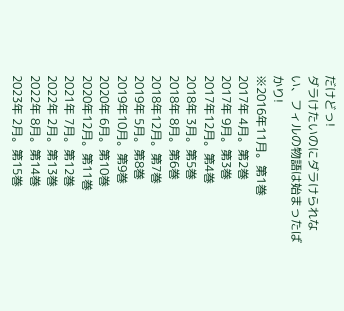だけどっ!
ダラけたいのにダラけられない、フィルの物語は始まったばかり!
※2016年11月。第1巻
2017年 4月。第2巻
2017年 9月。第3巻
2017年12月。第4巻
2018年 3月。第5巻
2018年 8月。第6巻
2018年12月。第7巻
2019年 5月。第8巻
2019年10月。第9巻
2020年 6月。第10巻
2020年12月。第11巻
2021年 7月。第12巻
2022年 2月。第13巻
2022年 8月。第14巻
2023年 2月。第15巻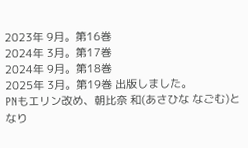2023年 9月。第16巻
2024年 3月。第17巻
2024年 9月。第18巻
2025年 3月。第19巻 出版しました。
PNもエリン改め、朝比奈 和(あさひな なごむ)となり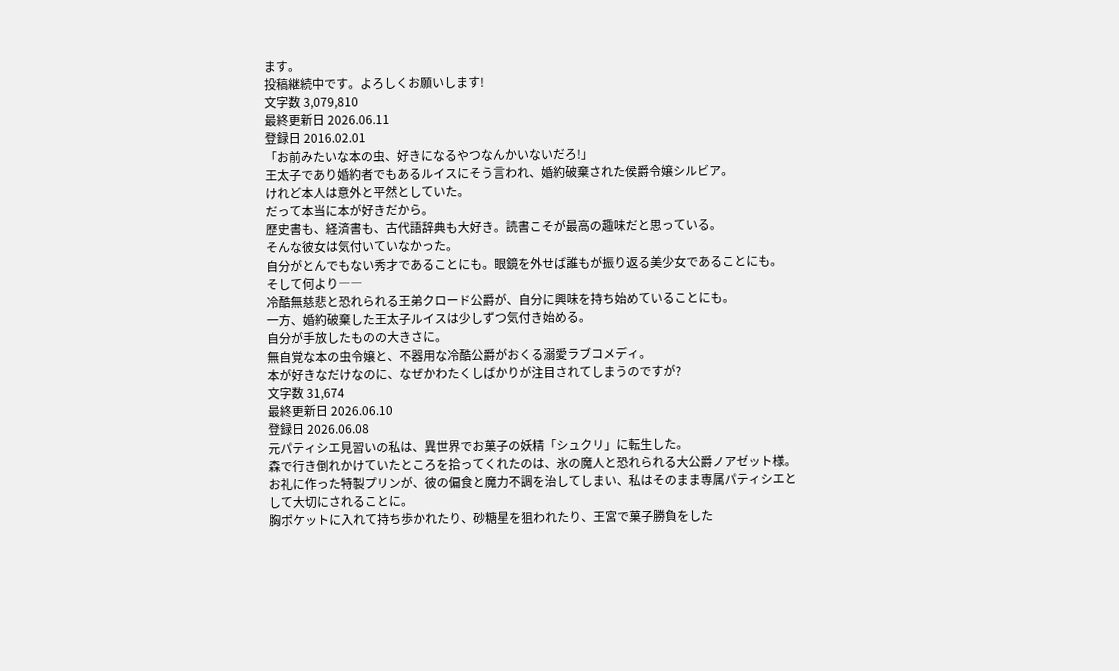ます。
投稿継続中です。よろしくお願いします!
文字数 3,079,810
最終更新日 2026.06.11
登録日 2016.02.01
「お前みたいな本の虫、好きになるやつなんかいないだろ!」
王太子であり婚約者でもあるルイスにそう言われ、婚約破棄された侯爵令嬢シルビア。
けれど本人は意外と平然としていた。
だって本当に本が好きだから。
歴史書も、経済書も、古代語辞典も大好き。読書こそが最高の趣味だと思っている。
そんな彼女は気付いていなかった。
自分がとんでもない秀才であることにも。眼鏡を外せば誰もが振り返る美少女であることにも。
そして何より――
冷酷無慈悲と恐れられる王弟クロード公爵が、自分に興味を持ち始めていることにも。
一方、婚約破棄した王太子ルイスは少しずつ気付き始める。
自分が手放したものの大きさに。
無自覚な本の虫令嬢と、不器用な冷酷公爵がおくる溺愛ラブコメディ。
本が好きなだけなのに、なぜかわたくしばかりが注目されてしまうのですが?
文字数 31,674
最終更新日 2026.06.10
登録日 2026.06.08
元パティシエ見習いの私は、異世界でお菓子の妖精「シュクリ」に転生した。
森で行き倒れかけていたところを拾ってくれたのは、氷の魔人と恐れられる大公爵ノアゼット様。
お礼に作った特製プリンが、彼の偏食と魔力不調を治してしまい、私はそのまま専属パティシエとして大切にされることに。
胸ポケットに入れて持ち歩かれたり、砂糖星を狙われたり、王宮で菓子勝負をした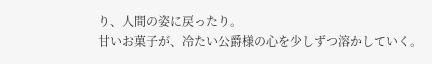り、人間の姿に戻ったり。
甘いお菓子が、冷たい公爵様の心を少しずつ溶かしていく。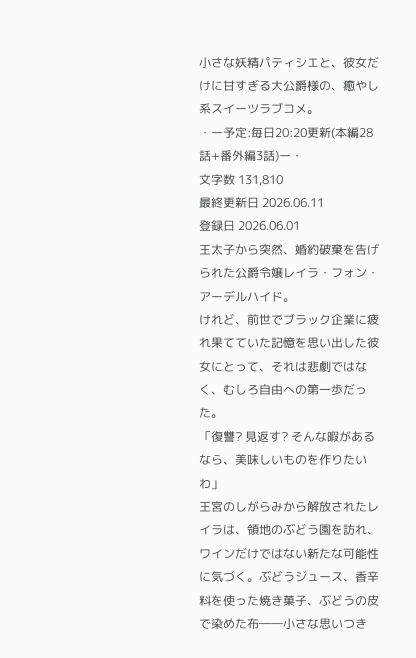小さな妖精パティシエと、彼女だけに甘すぎる大公爵様の、癒やし系スイーツラブコメ。
・ー予定:毎日20:20更新(本編28話+番外編3話)ー・
文字数 131,810
最終更新日 2026.06.11
登録日 2026.06.01
王太子から突然、婚約破棄を告げられた公爵令嬢レイラ・フォン・アーデルハイド。
けれど、前世でブラック企業に疲れ果てていた記憶を思い出した彼女にとって、それは悲劇ではなく、むしろ自由への第一歩だった。
「復讐? 見返す? そんな暇があるなら、美味しいものを作りたいわ」
王宮のしがらみから解放されたレイラは、領地のぶどう園を訪れ、ワインだけではない新たな可能性に気づく。ぶどうジュース、香辛料を使った焼き菓子、ぶどうの皮で染めた布――小さな思いつき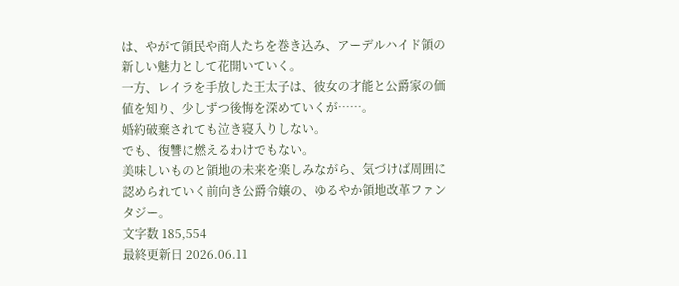は、やがて領民や商人たちを巻き込み、アーデルハイド領の新しい魅力として花開いていく。
一方、レイラを手放した王太子は、彼女の才能と公爵家の価値を知り、少しずつ後悔を深めていくが……。
婚約破棄されても泣き寝入りしない。
でも、復讐に燃えるわけでもない。
美味しいものと領地の未来を楽しみながら、気づけば周囲に認められていく前向き公爵令嬢の、ゆるやか領地改革ファンタジー。
文字数 185,554
最終更新日 2026.06.11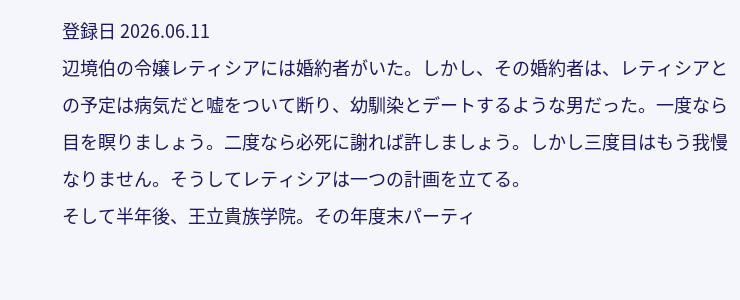登録日 2026.06.11
辺境伯の令嬢レティシアには婚約者がいた。しかし、その婚約者は、レティシアとの予定は病気だと嘘をついて断り、幼馴染とデートするような男だった。一度なら目を瞑りましょう。二度なら必死に謝れば許しましょう。しかし三度目はもう我慢なりません。そうしてレティシアは一つの計画を立てる。
そして半年後、王立貴族学院。その年度末パーティ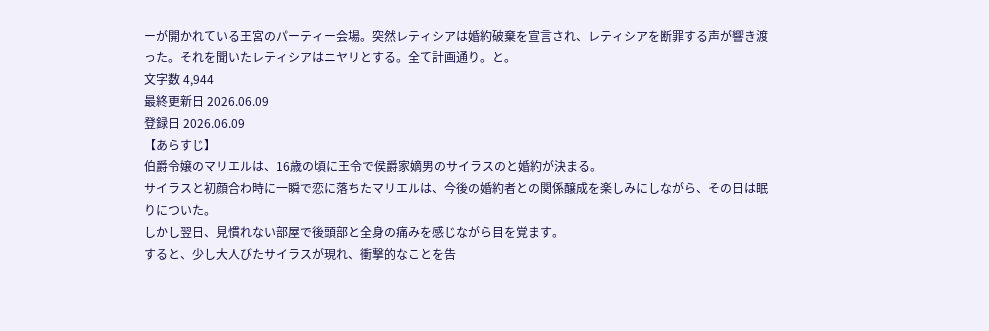ーが開かれている王宮のパーティー会場。突然レティシアは婚約破棄を宣言され、レティシアを断罪する声が響き渡った。それを聞いたレティシアはニヤリとする。全て計画通り。と。
文字数 4,944
最終更新日 2026.06.09
登録日 2026.06.09
【あらすじ】
伯爵令嬢のマリエルは、16歳の頃に王令で侯爵家嫡男のサイラスのと婚約が決まる。
サイラスと初顔合わ時に一瞬で恋に落ちたマリエルは、今後の婚約者との関係醸成を楽しみにしながら、その日は眠りについた。
しかし翌日、見慣れない部屋で後頭部と全身の痛みを感じながら目を覚ます。
すると、少し大人びたサイラスが現れ、衝撃的なことを告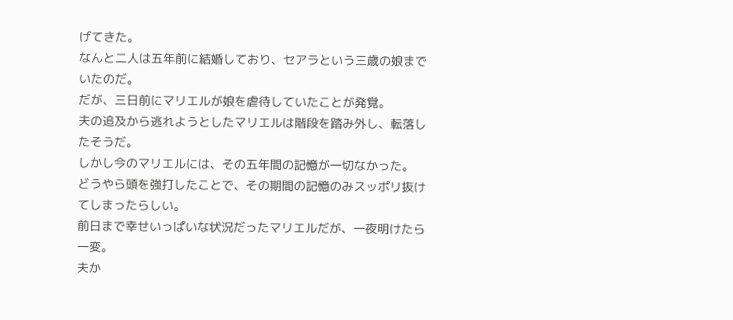げてきた。
なんと二人は五年前に結婚しており、セアラという三歳の娘までいたのだ。
だが、三日前にマリエルが娘を虐待していたことが発覚。
夫の追及から逃れようとしたマリエルは階段を踏み外し、転落したそうだ。
しかし今のマリエルには、その五年間の記憶が一切なかった。
どうやら頭を強打したことで、その期間の記憶のみスッポリ抜けてしまったらしい。
前日まで幸せいっぱいな状況だったマリエルだが、一夜明けたら一変。
夫か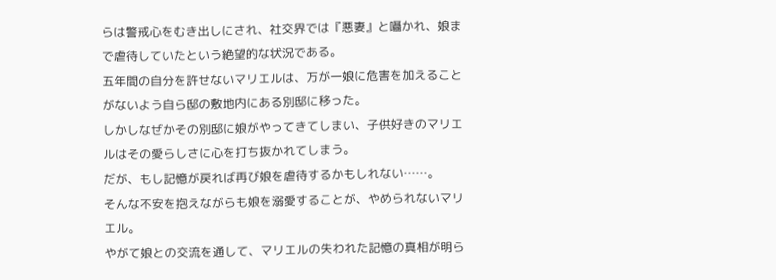らは警戒心をむき出しにされ、社交界では『悪妻』と囁かれ、娘まで虐待していたという絶望的な状況である。
五年間の自分を許せないマリエルは、万が一娘に危害を加えることがないよう自ら邸の敷地内にある別邸に移った。
しかしなぜかその別邸に娘がやってきてしまい、子供好きのマリエルはその愛らしさに心を打ち抜かれてしまう。
だが、もし記憶が戻れば再び娘を虐待するかもしれない……。
そんな不安を抱えながらも娘を溺愛することが、やめられないマリエル。
やがて娘との交流を通して、マリエルの失われた記憶の真相が明ら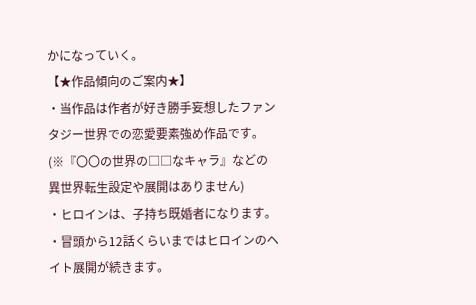かになっていく。
【★作品傾向のご案内★】
・当作品は作者が好き勝手妄想したファンタジー世界での恋愛要素強め作品です。
(※『〇〇の世界の□□なキャラ』などの異世界転生設定や展開はありません)
・ヒロインは、子持ち既婚者になります。
・冒頭から12話くらいまではヒロインのヘイト展開が続きます。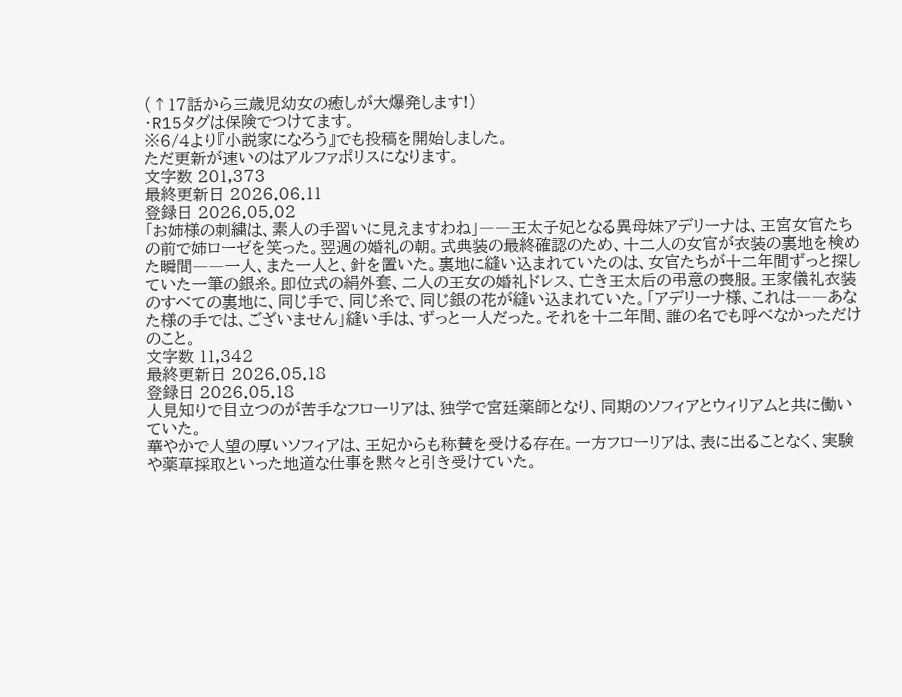(↑17話から三歳児幼女の癒しが大爆発します!)
・R15タグは保険でつけてます。
※6/4より『小説家になろう』でも投稿を開始しました。
ただ更新が速いのはアルファポリスになります。
文字数 201,373
最終更新日 2026.06.11
登録日 2026.05.02
「お姉様の刺繍は、素人の手習いに見えますわね」――王太子妃となる異母妹アデリーナは、王宮女官たちの前で姉ローゼを笑った。翌週の婚礼の朝。式典装の最終確認のため、十二人の女官が衣装の裏地を検めた瞬間――一人、また一人と、針を置いた。裏地に縫い込まれていたのは、女官たちが十二年間ずっと探していた一筆の銀糸。即位式の絹外套、二人の王女の婚礼ドレス、亡き王太后の弔意の喪服。王家儀礼衣装のすべての裏地に、同じ手で、同じ糸で、同じ銀の花が縫い込まれていた。「アデリーナ様、これは――あなた様の手では、ございません」縫い手は、ずっと一人だった。それを十二年間、誰の名でも呼べなかっただけのこと。
文字数 11,342
最終更新日 2026.05.18
登録日 2026.05.18
人見知りで目立つのが苦手なフローリアは、独学で宮廷薬師となり、同期のソフィアとウィリアムと共に働いていた。
華やかで人望の厚いソフィアは、王妃からも称賛を受ける存在。一方フローリアは、表に出ることなく、実験や薬草採取といった地道な仕事を黙々と引き受けていた。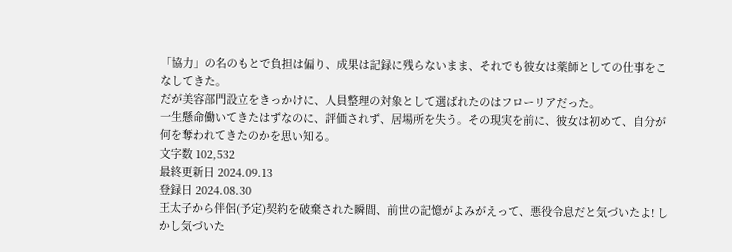「協力」の名のもとで負担は偏り、成果は記録に残らないまま、それでも彼女は薬師としての仕事をこなしてきた。
だが美容部門設立をきっかけに、人員整理の対象として選ばれたのはフローリアだった。
一生懸命働いてきたはずなのに、評価されず、居場所を失う。その現実を前に、彼女は初めて、自分が何を奪われてきたのかを思い知る。
文字数 102,532
最終更新日 2024.09.13
登録日 2024.08.30
王太子から伴侶(予定)契約を破棄された瞬間、前世の記憶がよみがえって、悪役令息だと気づいたよ! しかし気づいた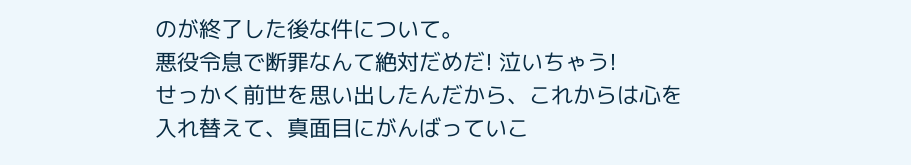のが終了した後な件について。
悪役令息で断罪なんて絶対だめだ! 泣いちゃう!
せっかく前世を思い出したんだから、これからは心を入れ替えて、真面目にがんばっていこ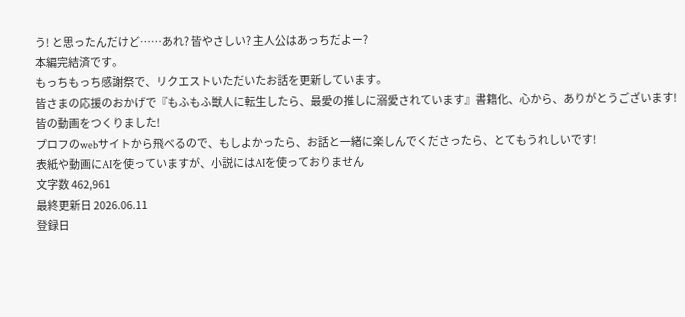う! と思ったんだけど……あれ? 皆やさしい? 主人公はあっちだよー?
本編完結済です。
もっちもっち感謝祭で、リクエストいただいたお話を更新しています。
皆さまの応援のおかげで『もふもふ獣人に転生したら、最愛の推しに溺愛されています』書籍化、心から、ありがとうございます!
皆の動画をつくりました!
プロフのwebサイトから飛べるので、もしよかったら、お話と一緒に楽しんでくださったら、とてもうれしいです!
表紙や動画にAIを使っていますが、小説にはAIを使っておりません
文字数 462,961
最終更新日 2026.06.11
登録日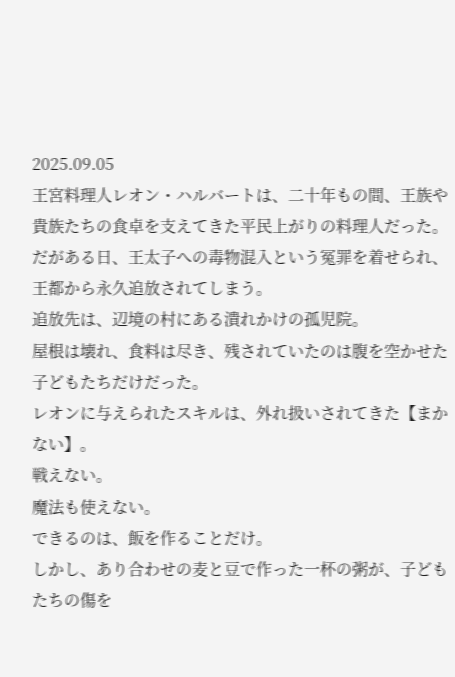2025.09.05
王宮料理人レオン・ハルバートは、二十年もの間、王族や貴族たちの食卓を支えてきた平民上がりの料理人だった。
だがある日、王太子への毒物混入という冤罪を着せられ、王都から永久追放されてしまう。
追放先は、辺境の村にある潰れかけの孤児院。
屋根は壊れ、食料は尽き、残されていたのは腹を空かせた子どもたちだけだった。
レオンに与えられたスキルは、外れ扱いされてきた【まかない】。
戦えない。
魔法も使えない。
できるのは、飯を作ることだけ。
しかし、あり合わせの麦と豆で作った一杯の粥が、子どもたちの傷を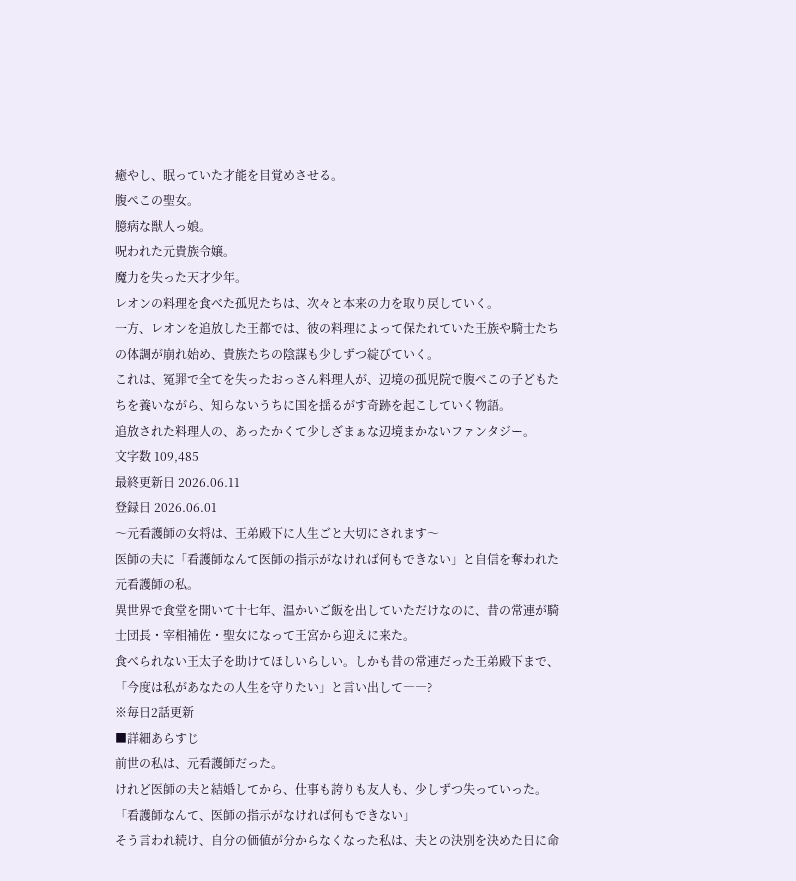癒やし、眠っていた才能を目覚めさせる。
腹ぺこの聖女。
臆病な獣人っ娘。
呪われた元貴族令嬢。
魔力を失った天才少年。
レオンの料理を食べた孤児たちは、次々と本来の力を取り戻していく。
一方、レオンを追放した王都では、彼の料理によって保たれていた王族や騎士たちの体調が崩れ始め、貴族たちの陰謀も少しずつ綻びていく。
これは、冤罪で全てを失ったおっさん料理人が、辺境の孤児院で腹ぺこの子どもたちを養いながら、知らないうちに国を揺るがす奇跡を起こしていく物語。
追放された料理人の、あったかくて少しざまぁな辺境まかないファンタジー。
文字数 109,485
最終更新日 2026.06.11
登録日 2026.06.01
〜元看護師の女将は、王弟殿下に人生ごと大切にされます〜
医師の夫に「看護師なんて医師の指示がなければ何もできない」と自信を奪われた元看護師の私。
異世界で食堂を開いて十七年、温かいご飯を出していただけなのに、昔の常連が騎士団長・宰相補佐・聖女になって王宮から迎えに来た。
食べられない王太子を助けてほしいらしい。しかも昔の常連だった王弟殿下まで、「今度は私があなたの人生を守りたい」と言い出して――?
※毎日2話更新
■詳細あらすじ
前世の私は、元看護師だった。
けれど医師の夫と結婚してから、仕事も誇りも友人も、少しずつ失っていった。
「看護師なんて、医師の指示がなければ何もできない」
そう言われ続け、自分の価値が分からなくなった私は、夫との決別を決めた日に命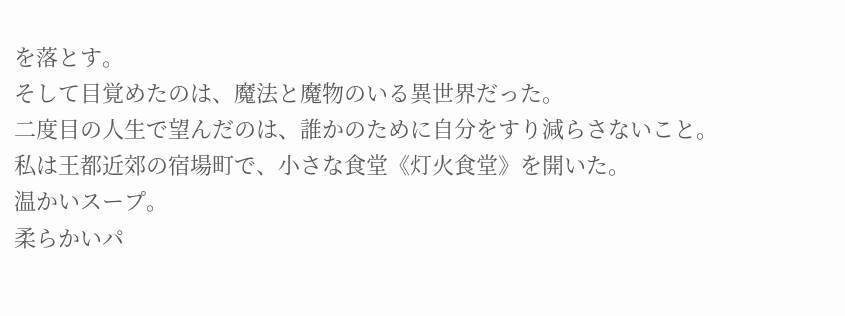を落とす。
そして目覚めたのは、魔法と魔物のいる異世界だった。
二度目の人生で望んだのは、誰かのために自分をすり減らさないこと。
私は王都近郊の宿場町で、小さな食堂《灯火食堂》を開いた。
温かいスープ。
柔らかいパ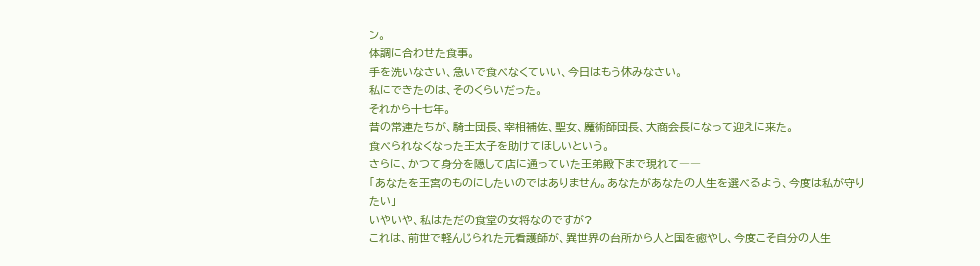ン。
体調に合わせた食事。
手を洗いなさい、急いで食べなくていい、今日はもう休みなさい。
私にできたのは、そのくらいだった。
それから十七年。
昔の常連たちが、騎士団長、宰相補佐、聖女、魔術師団長、大商会長になって迎えに来た。
食べられなくなった王太子を助けてほしいという。
さらに、かつて身分を隠して店に通っていた王弟殿下まで現れて――
「あなたを王宮のものにしたいのではありません。あなたがあなたの人生を選べるよう、今度は私が守りたい」
いやいや、私はただの食堂の女将なのですが?
これは、前世で軽んじられた元看護師が、異世界の台所から人と国を癒やし、今度こそ自分の人生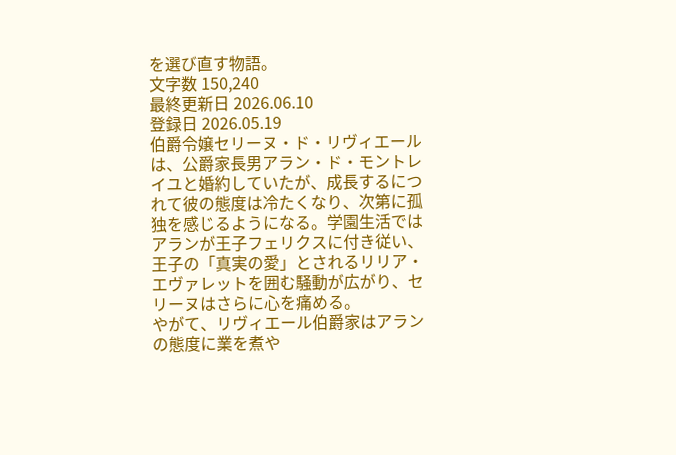を選び直す物語。
文字数 150,240
最終更新日 2026.06.10
登録日 2026.05.19
伯爵令嬢セリーヌ・ド・リヴィエールは、公爵家長男アラン・ド・モントレイユと婚約していたが、成長するにつれて彼の態度は冷たくなり、次第に孤独を感じるようになる。学園生活ではアランが王子フェリクスに付き従い、王子の「真実の愛」とされるリリア・エヴァレットを囲む騒動が広がり、セリーヌはさらに心を痛める。
やがて、リヴィエール伯爵家はアランの態度に業を煮や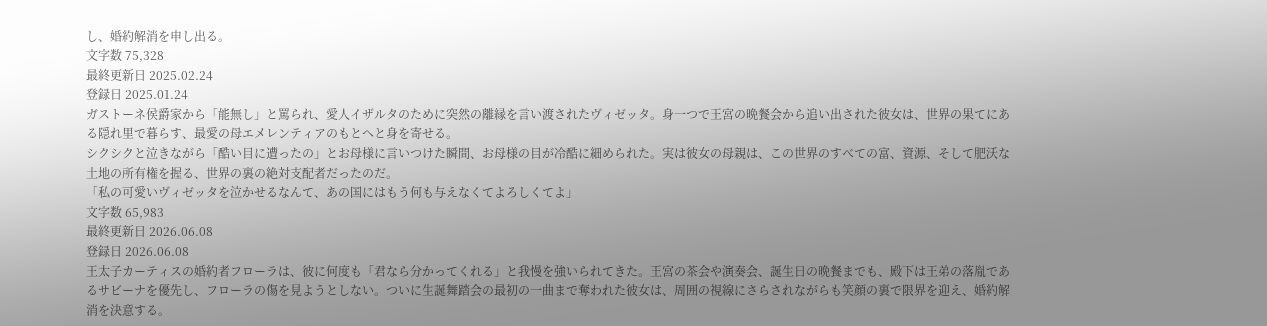し、婚約解消を申し出る。
文字数 75,328
最終更新日 2025.02.24
登録日 2025.01.24
ガストーネ侯爵家から「能無し」と罵られ、愛人イザルタのために突然の離縁を言い渡されたヴィゼッタ。身一つで王宮の晩餐会から追い出された彼女は、世界の果てにある隠れ里で暮らす、最愛の母エメレンティアのもとへと身を寄せる。
シクシクと泣きながら「酷い目に遭ったの」とお母様に言いつけた瞬間、お母様の目が冷酷に細められた。実は彼女の母親は、この世界のすべての富、資源、そして肥沃な土地の所有権を握る、世界の裏の絶対支配者だったのだ。
「私の可愛いヴィゼッタを泣かせるなんて、あの国にはもう何も与えなくてよろしくてよ」
文字数 65,983
最終更新日 2026.06.08
登録日 2026.06.08
王太子カーティスの婚約者フローラは、彼に何度も「君なら分かってくれる」と我慢を強いられてきた。王宮の茶会や演奏会、誕生日の晩餐までも、殿下は王弟の落胤であるサビーナを優先し、フローラの傷を見ようとしない。ついに生誕舞踏会の最初の一曲まで奪われた彼女は、周囲の視線にさらされながらも笑顔の裏で限界を迎え、婚約解消を決意する。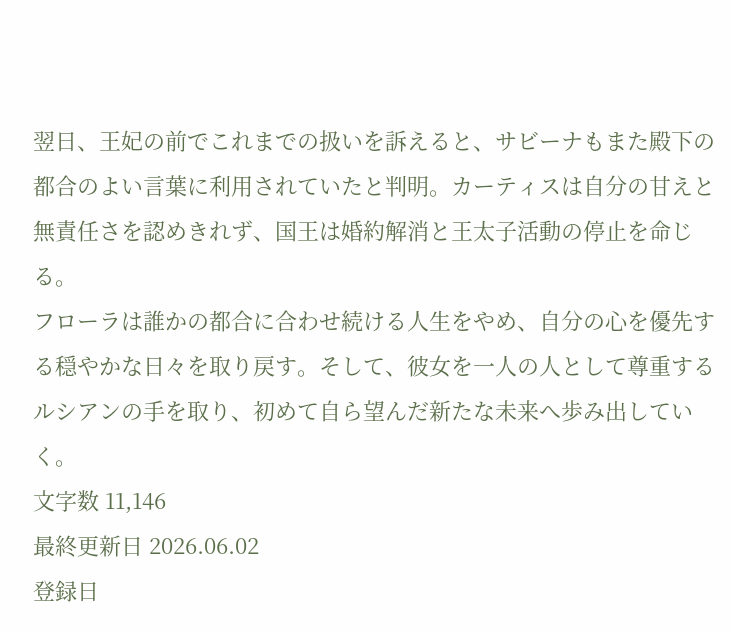翌日、王妃の前でこれまでの扱いを訴えると、サビーナもまた殿下の都合のよい言葉に利用されていたと判明。カーティスは自分の甘えと無責任さを認めきれず、国王は婚約解消と王太子活動の停止を命じる。
フローラは誰かの都合に合わせ続ける人生をやめ、自分の心を優先する穏やかな日々を取り戻す。そして、彼女を一人の人として尊重するルシアンの手を取り、初めて自ら望んだ新たな未来へ歩み出していく。
文字数 11,146
最終更新日 2026.06.02
登録日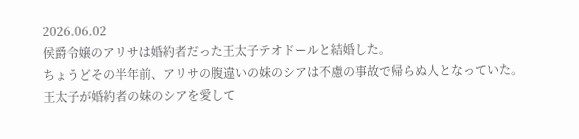2026.06.02
侯爵令嬢のアリサは婚約者だった王太子テオドールと結婚した。
ちょうどその半年前、アリサの腹違いの妹のシアは不慮の事故で帰らぬ人となっていた。
王太子が婚約者の妹のシアを愛して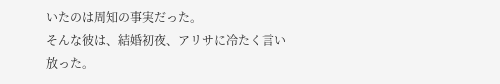いたのは周知の事実だった。
そんな彼は、結婚初夜、アリサに冷たく言い放った。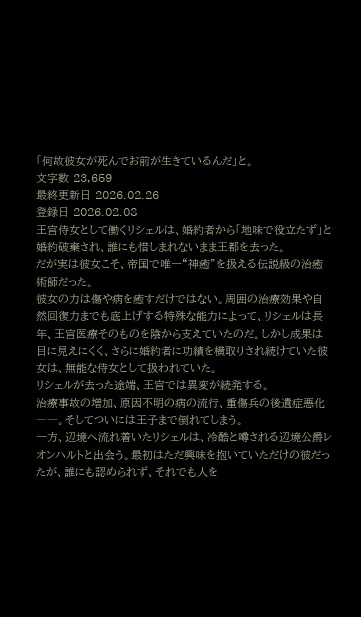「何故彼女が死んでお前が生きているんだ」と。
文字数 23,659
最終更新日 2026.02.26
登録日 2026.02.08
王宮侍女として働くリシェルは、婚約者から「地味で役立たず」と婚約破棄され、誰にも惜しまれないまま王都を去った。
だが実は彼女こそ、帝国で唯一“神癒”を扱える伝説級の治癒術師だった。
彼女の力は傷や病を癒すだけではない。周囲の治療効果や自然回復力までも底上げする特殊な能力によって、リシェルは長年、王宮医療そのものを陰から支えていたのだ。しかし成果は目に見えにくく、さらに婚約者に功績を横取りされ続けていた彼女は、無能な侍女として扱われていた。
リシェルが去った途端、王宮では異変が続発する。
治療事故の増加、原因不明の病の流行、重傷兵の後遺症悪化――。そしてついには王子まで倒れてしまう。
一方、辺境へ流れ着いたリシェルは、冷酷と噂される辺境公爵レオンハルトと出会う。最初はただ興味を抱いていただけの彼だったが、誰にも認められず、それでも人を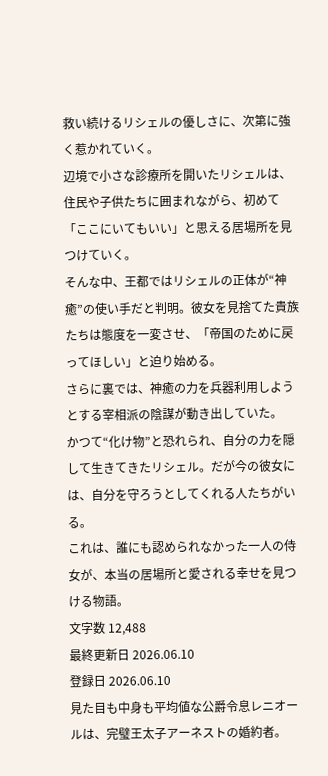救い続けるリシェルの優しさに、次第に強く惹かれていく。
辺境で小さな診療所を開いたリシェルは、住民や子供たちに囲まれながら、初めて「ここにいてもいい」と思える居場所を見つけていく。
そんな中、王都ではリシェルの正体が“神癒”の使い手だと判明。彼女を見捨てた貴族たちは態度を一変させ、「帝国のために戻ってほしい」と迫り始める。
さらに裏では、神癒の力を兵器利用しようとする宰相派の陰謀が動き出していた。
かつて“化け物”と恐れられ、自分の力を隠して生きてきたリシェル。だが今の彼女には、自分を守ろうとしてくれる人たちがいる。
これは、誰にも認められなかった一人の侍女が、本当の居場所と愛される幸せを見つける物語。
文字数 12,488
最終更新日 2026.06.10
登録日 2026.06.10
見た目も中身も平均値な公爵令息レニオールは、完璧王太子アーネストの婚約者。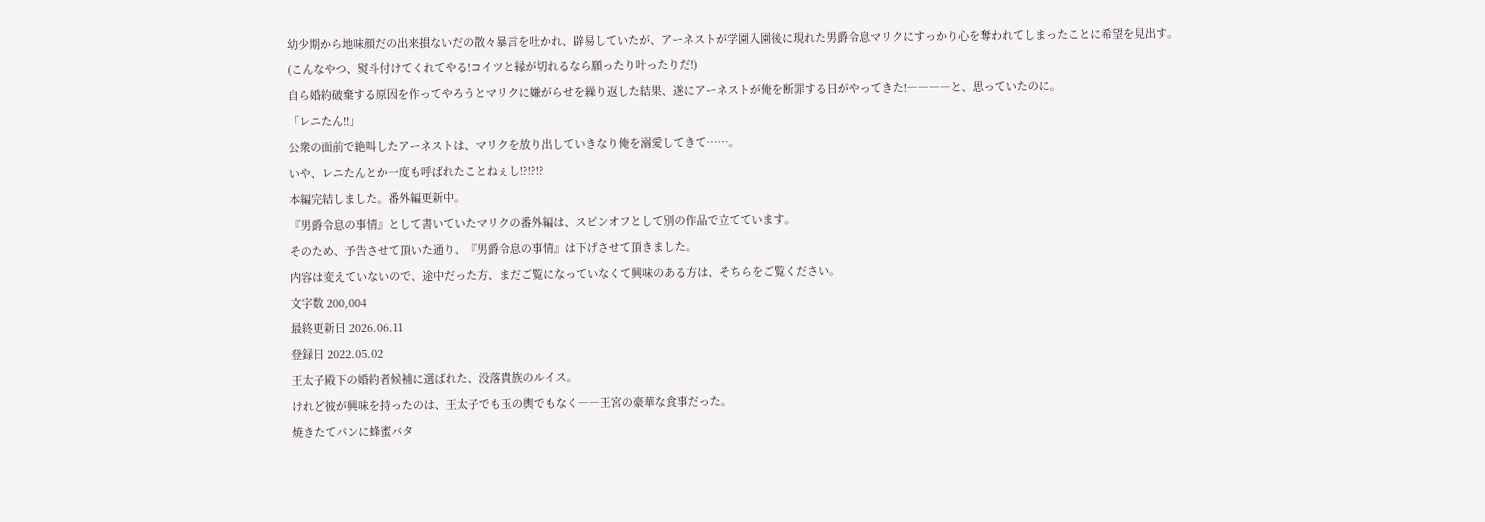幼少期から地味顔だの出来損ないだの散々暴言を吐かれ、辟易していたが、アーネストが学園入園後に現れた男爵令息マリクにすっかり心を奪われてしまったことに希望を見出す。
(こんなやつ、熨斗付けてくれてやる!コイツと縁が切れるなら願ったり叶ったりだ!)
自ら婚約破棄する原因を作ってやろうとマリクに嫌がらせを繰り返した結果、遂にアーネストが俺を断罪する日がやってきた!――――と、思っていたのに。
「レニたん!!」
公衆の面前で絶叫したアーネストは、マリクを放り出していきなり俺を溺愛してきて……。
いや、レニたんとか一度も呼ばれたことねぇし!?!?!?
本編完結しました。番外編更新中。
『男爵令息の事情』として書いていたマリクの番外編は、スピンオフとして別の作品で立てています。
そのため、予告させて頂いた通り、『男爵令息の事情』は下げさせて頂きました。
内容は変えていないので、途中だった方、まだご覧になっていなくて興味のある方は、そちらをご覧ください。
文字数 200,004
最終更新日 2026.06.11
登録日 2022.05.02
王太子殿下の婚約者候補に選ばれた、没落貴族のルイス。
けれど彼が興味を持ったのは、王太子でも玉の輿でもなく――王宮の豪華な食事だった。
焼きたてパンに蜂蜜バタ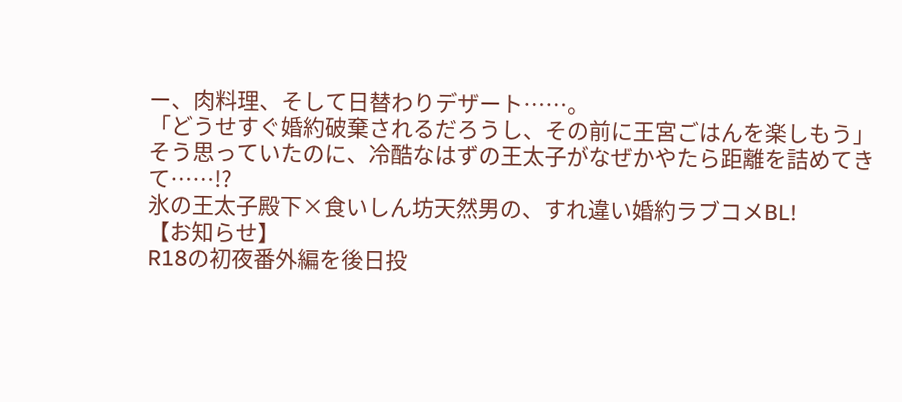ー、肉料理、そして日替わりデザート……。
「どうせすぐ婚約破棄されるだろうし、その前に王宮ごはんを楽しもう」
そう思っていたのに、冷酷なはずの王太子がなぜかやたら距離を詰めてきて……!?
氷の王太子殿下×食いしん坊天然男の、すれ違い婚約ラブコメBL!
【お知らせ】
R18の初夜番外編を後日投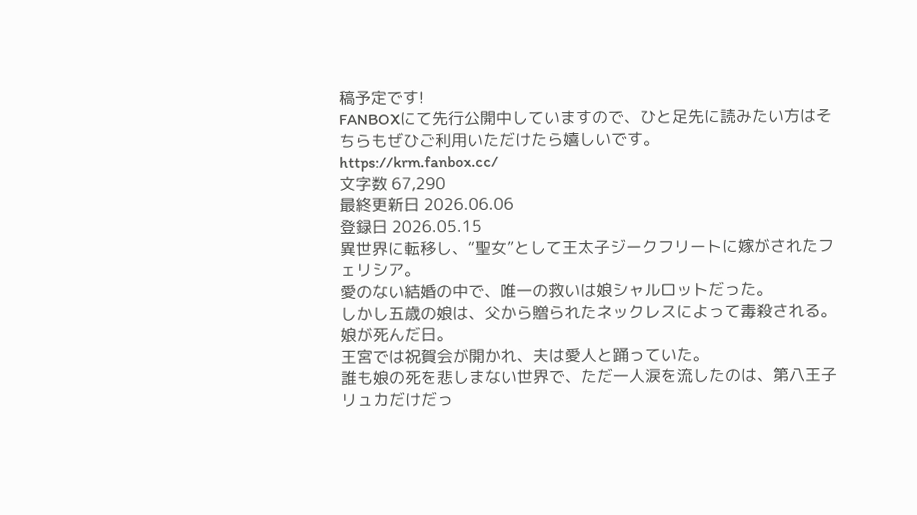稿予定です!
FANBOXにて先行公開中していますので、ひと足先に読みたい方はそちらもぜひご利用いただけたら嬉しいです。
https://krm.fanbox.cc/
文字数 67,290
最終更新日 2026.06.06
登録日 2026.05.15
異世界に転移し、“聖女”として王太子ジークフリートに嫁がされたフェリシア。
愛のない結婚の中で、唯一の救いは娘シャルロットだった。
しかし五歳の娘は、父から贈られたネックレスによって毒殺される。
娘が死んだ日。
王宮では祝賀会が開かれ、夫は愛人と踊っていた。
誰も娘の死を悲しまない世界で、ただ一人涙を流したのは、第八王子リュカだけだっ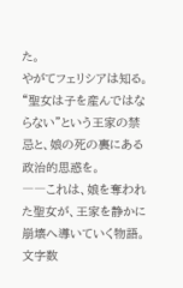た。
やがてフェリシアは知る。
“聖女は子を産んではならない”という王家の禁忌と、娘の死の裏にある政治的思惑を。
――これは、娘を奪われた聖女が、王家を静かに崩壊へ導いていく物語。
文字数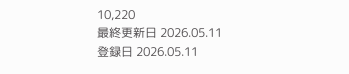10,220
最終更新日 2026.05.11
登録日 2026.05.11